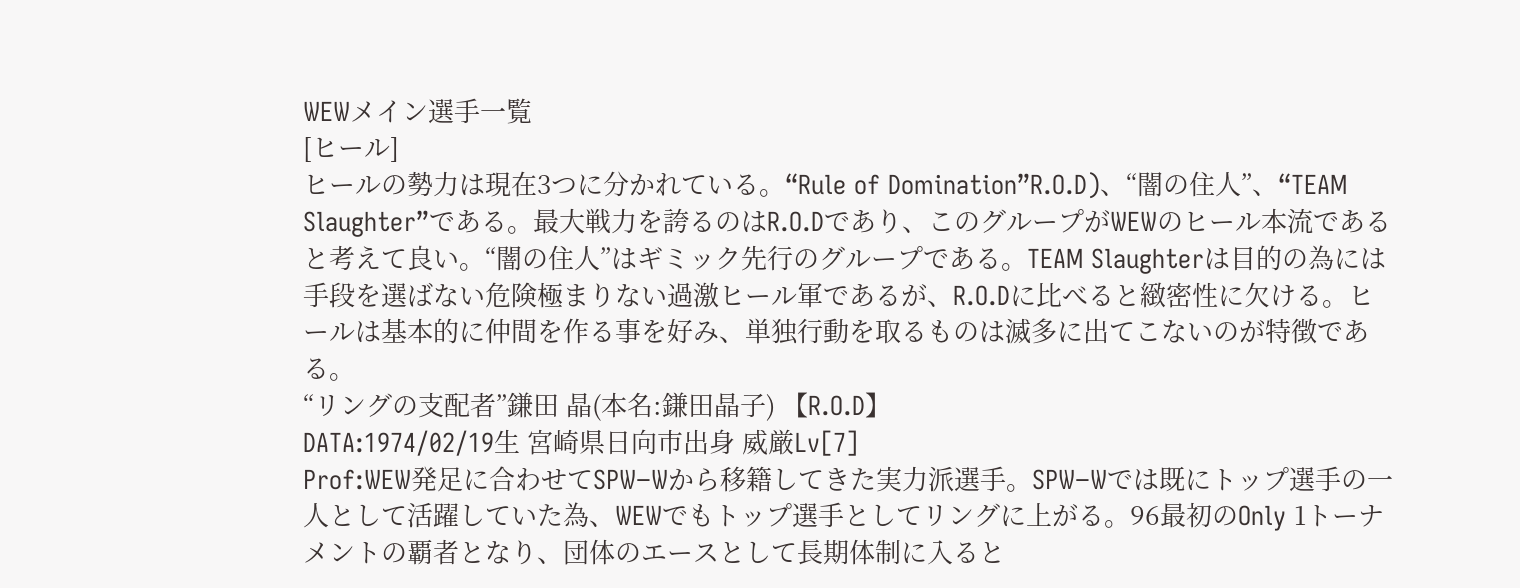WEWメイン選手一覧
[ヒール]
ヒールの勢力は現在3つに分かれている。“Rule of Domination”R.O.D)、“闇の住人”、“TEAM Slaughter”である。最大戦力を誇るのはR.O.Dであり、このグループがWEWのヒール本流であると考えて良い。“闇の住人”はギミック先行のグループである。TEAM Slaughterは目的の為には手段を選ばない危険極まりない過激ヒール軍であるが、R.O.Dに比べると緻密性に欠ける。ヒールは基本的に仲間を作る事を好み、単独行動を取るものは滅多に出てこないのが特徴である。
“リングの支配者”鎌田 晶(本名:鎌田晶子) 【R.O.D】
DATA:1974/02/19生 宮崎県日向市出身 威厳Lv[7]
Prof:WEW発足に合わせてSPW−Wから移籍してきた実力派選手。SPW−Wでは既にトップ選手の一人として活躍していた為、WEWでもトップ選手としてリングに上がる。96最初のOnly 1トーナメントの覇者となり、団体のエースとして長期体制に入ると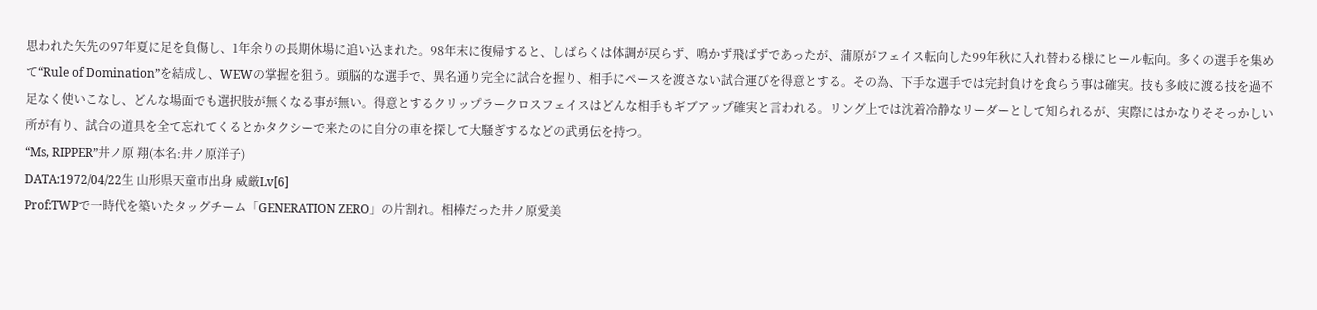思われた矢先の97年夏に足を負傷し、1年余りの長期休場に追い込まれた。98年末に復帰すると、しばらくは体調が戻らず、鳴かず飛ばずであったが、蒲原がフェイス転向した99年秋に入れ替わる様にヒール転向。多くの選手を集めて“Rule of Domination”を結成し、WEWの掌握を狙う。頭脳的な選手で、異名通り完全に試合を握り、相手にペースを渡さない試合運びを得意とする。その為、下手な選手では完封負けを食らう事は確実。技も多岐に渡る技を過不足なく使いこなし、どんな場面でも選択肢が無くなる事が無い。得意とするクリップラークロスフェイスはどんな相手もギブアップ確実と言われる。リング上では沈着冷静なリーダーとして知られるが、実際にはかなりそそっかしい所が有り、試合の道具を全て忘れてくるとかタクシーで来たのに自分の車を探して大騒ぎするなどの武勇伝を持つ。
“Ms, RIPPER”井ノ原 翔(本名:井ノ原洋子)
DATA:1972/04/22生 山形県天童市出身 威厳Lv[6]
Prof:TWPで一時代を築いたタッグチーム「GENERATION ZERO」の片割れ。相棒だった井ノ原愛美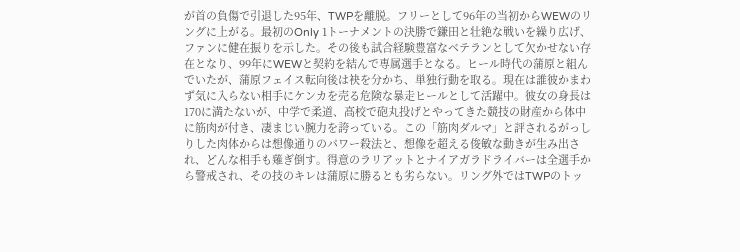が首の負傷で引退した95年、TWPを離脱。フリーとして96年の当初からWEWのリングに上がる。最初のOnly 1トーナメントの決勝で鎌田と壮絶な戦いを繰り広げ、ファンに健在振りを示した。その後も試合経験豊富なベテランとして欠かせない存在となり、99年にWEWと契約を結んで専属選手となる。ヒール時代の蒲原と組んでいたが、蒲原フェイス転向後は袂を分かち、単独行動を取る。現在は誰彼かまわず気に入らない相手にケンカを売る危険な暴走ヒールとして活躍中。彼女の身長は170に満たないが、中学で柔道、高校で砲丸投げとやってきた競技の財産から体中に筋肉が付き、凄まじい腕力を誇っている。この「筋肉ダルマ」と評されるがっしりした肉体からは想像通りのパワー殺法と、想像を超える俊敏な動きが生み出され、どんな相手も薙ぎ倒す。得意のラリアットとナイアガラドライバーは全選手から警戒され、その技のキレは蒲原に勝るとも劣らない。リング外ではTWPのトッ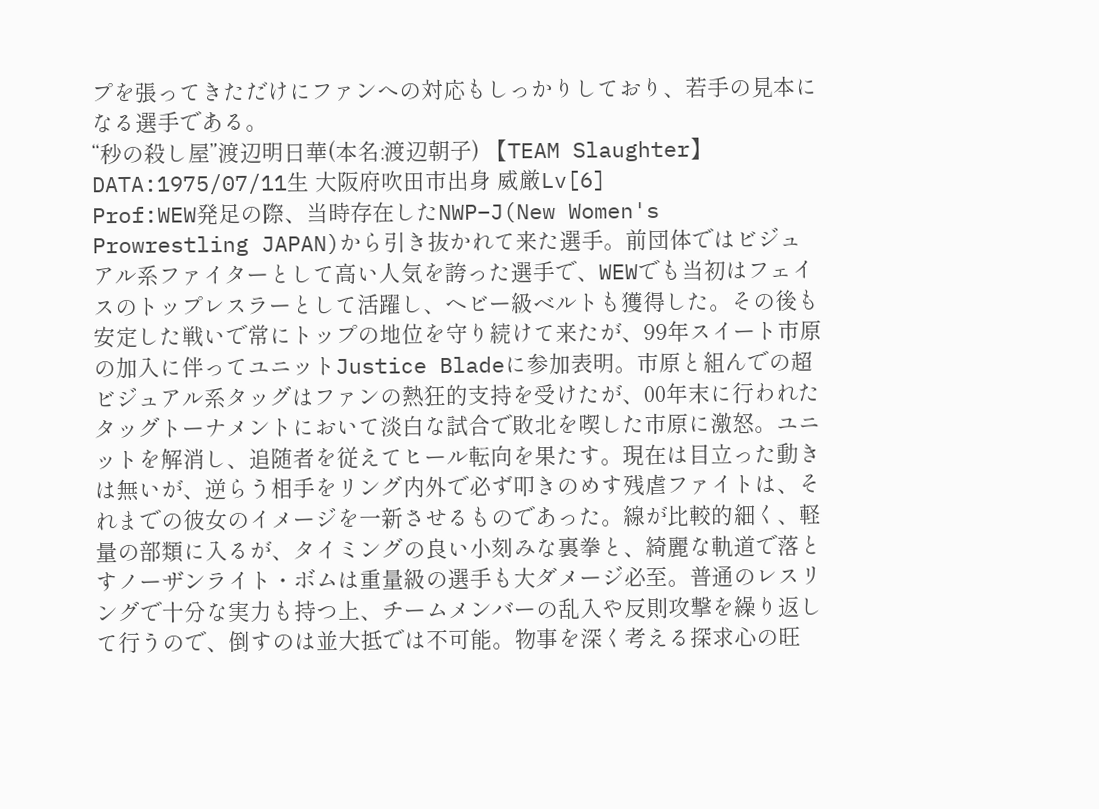プを張ってきただけにファンへの対応もしっかりしており、若手の見本になる選手である。
“秒の殺し屋”渡辺明日華(本名:渡辺朝子) 【TEAM Slaughter】
DATA:1975/07/11生 大阪府吹田市出身 威厳Lv[6]
Prof:WEW発足の際、当時存在したNWP−J(New Women's Prowrestling JAPAN)から引き抜かれて来た選手。前団体ではビジュアル系ファイターとして高い人気を誇った選手で、WEWでも当初はフェイスのトップレスラーとして活躍し、ヘビー級ベルトも獲得した。その後も安定した戦いで常にトップの地位を守り続けて来たが、99年スイート市原の加入に伴ってユニットJustice Bladeに参加表明。市原と組んでの超ビジュアル系タッグはファンの熱狂的支持を受けたが、00年末に行われたタッグトーナメントにおいて淡白な試合で敗北を喫した市原に激怒。ユニットを解消し、追随者を従えてヒール転向を果たす。現在は目立った動きは無いが、逆らう相手をリング内外で必ず叩きのめす残虐ファイトは、それまでの彼女のイメージを一新させるものであった。線が比較的細く、軽量の部類に入るが、タイミングの良い小刻みな裏拳と、綺麗な軌道で落とすノーザンライト・ボムは重量級の選手も大ダメージ必至。普通のレスリングで十分な実力も持つ上、チームメンバーの乱入や反則攻撃を繰り返して行うので、倒すのは並大抵では不可能。物事を深く考える探求心の旺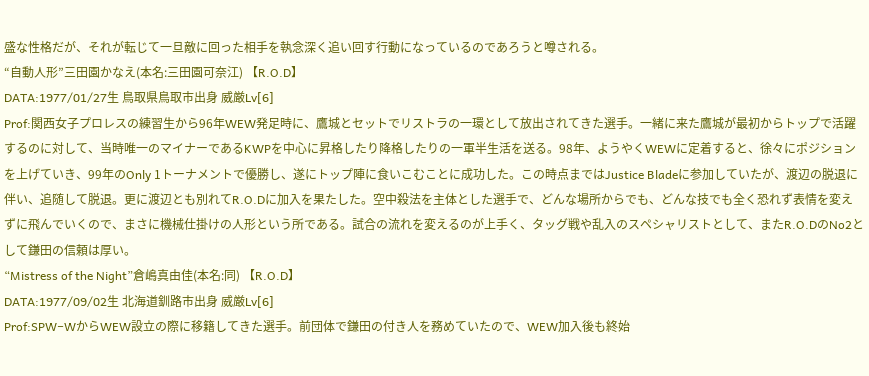盛な性格だが、それが転じて一旦敵に回った相手を執念深く追い回す行動になっているのであろうと噂される。
“自動人形”三田園かなえ(本名:三田園可奈江) 【R.O.D】
DATA:1977/01/27生 鳥取県鳥取市出身 威厳Lv[6]
Prof:関西女子プロレスの練習生から96年WEW発足時に、鷹城とセットでリストラの一環として放出されてきた選手。一緒に来た鷹城が最初からトップで活躍するのに対して、当時唯一のマイナーであるKWPを中心に昇格したり降格したりの一軍半生活を送る。98年、ようやくWEWに定着すると、徐々にポジションを上げていき、99年のOnly 1トーナメントで優勝し、遂にトップ陣に食いこむことに成功した。この時点まではJustice Bladeに参加していたが、渡辺の脱退に伴い、追随して脱退。更に渡辺とも別れてR.O.Dに加入を果たした。空中殺法を主体とした選手で、どんな場所からでも、どんな技でも全く恐れず表情を変えずに飛んでいくので、まさに機械仕掛けの人形という所である。試合の流れを変えるのが上手く、タッグ戦や乱入のスペシャリストとして、またR.O.DのNo2として鎌田の信頼は厚い。
“Mistress of the Night”倉嶋真由佳(本名:同) 【R.O.D】
DATA:1977/09/02生 北海道釧路市出身 威厳Lv[6]
Prof:SPW−WからWEW設立の際に移籍してきた選手。前団体で鎌田の付き人を務めていたので、WEW加入後も終始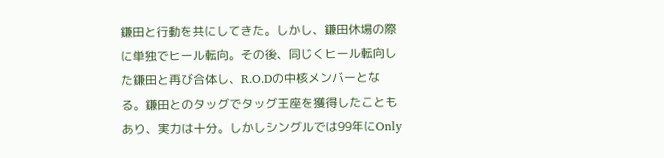鎌田と行動を共にしてきた。しかし、鎌田休場の際に単独でヒール転向。その後、同じくヒール転向した鎌田と再び合体し、R.O.Dの中核メンバーとなる。鎌田とのタッグでタッグ王座を獲得したこともあり、実力は十分。しかしシングルでは99年にOnly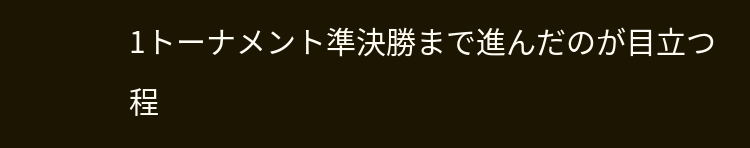1トーナメント準決勝まで進んだのが目立つ程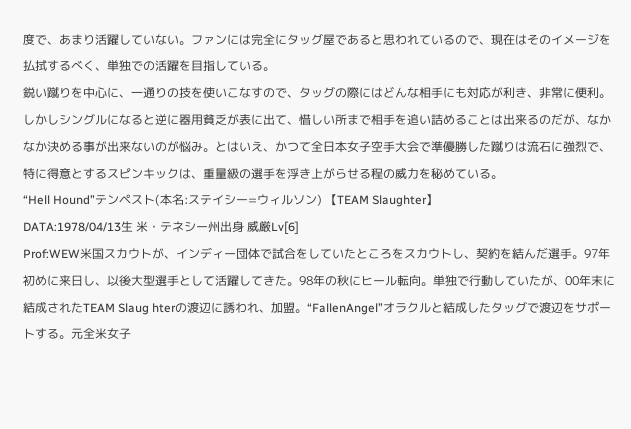度で、あまり活躍していない。ファンには完全にタッグ屋であると思われているので、現在はそのイメージを払拭するべく、単独での活躍を目指している。
鋭い蹴りを中心に、一通りの技を使いこなすので、タッグの際にはどんな相手にも対応が利き、非常に便利。しかしシングルになると逆に器用貧乏が表に出て、惜しい所まで相手を追い詰めることは出来るのだが、なかなか決める事が出来ないのが悩み。とはいえ、かつて全日本女子空手大会で準優勝した蹴りは流石に強烈で、特に得意とするスピンキックは、重量級の選手を浮き上がらせる程の威力を秘めている。
“Hell Hound”テンペスト(本名:ステイシー=ウィルソン) 【TEAM Slaughter】
DATA:1978/04/13生 米・テネシー州出身 威厳Lv[6]
Prof:WEW米国スカウトが、インディー団体で試合をしていたところをスカウトし、契約を結んだ選手。97年初めに来日し、以後大型選手として活躍してきた。98年の秋にヒール転向。単独で行動していたが、00年末に結成されたTEAM Slaug hterの渡辺に誘われ、加盟。“FallenAngel”オラクルと結成したタッグで渡辺をサポートする。元全米女子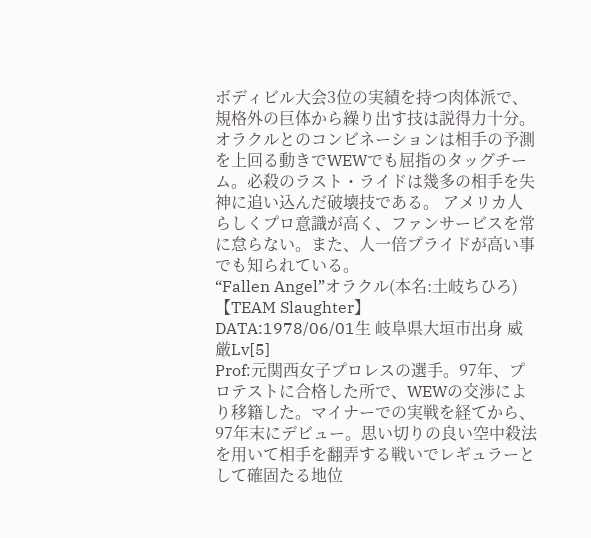ボディビル大会3位の実績を持つ肉体派で、規格外の巨体から繰り出す技は説得力十分。オラクルとのコンビネーションは相手の予測を上回る動きでWEWでも屈指のタッグチーム。必殺のラスト・ライドは幾多の相手を失神に追い込んだ破壊技である。 アメリカ人らしくプロ意識が高く、ファンサービスを常に怠らない。また、人一倍プライドが高い事でも知られている。
“Fallen Angel”オラクル(本名:土岐ちひろ) 【TEAM Slaughter】
DATA:1978/06/01生 岐阜県大垣市出身 威厳Lv[5]
Prof:元関西女子プロレスの選手。97年、プロテストに合格した所で、WEWの交渉により移籍した。マイナーでの実戦を経てから、97年末にデビュー。思い切りの良い空中殺法を用いて相手を翻弄する戦いでレギュラーとして確固たる地位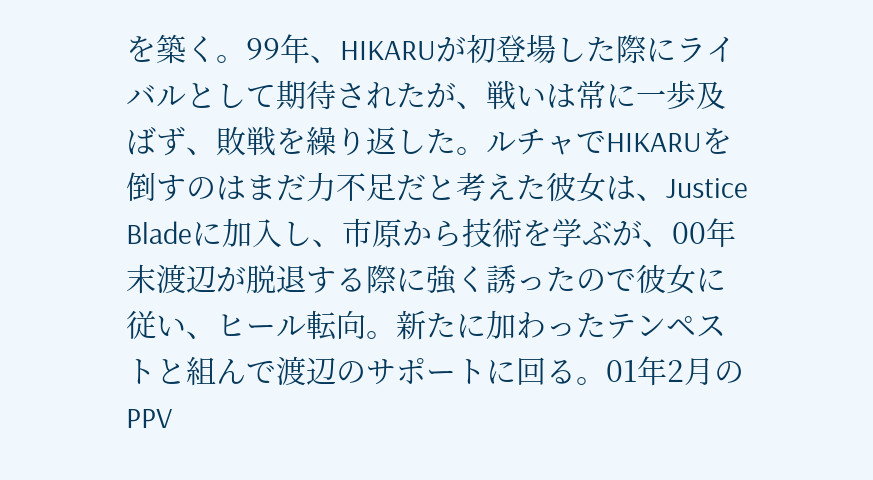を築く。99年、HIKARUが初登場した際にライバルとして期待されたが、戦いは常に一歩及ばず、敗戦を繰り返した。ルチャでHIKARUを倒すのはまだ力不足だと考えた彼女は、Justice Bladeに加入し、市原から技術を学ぶが、00年末渡辺が脱退する際に強く誘ったので彼女に従い、ヒール転向。新たに加わったテンペストと組んで渡辺のサポートに回る。01年2月のPPV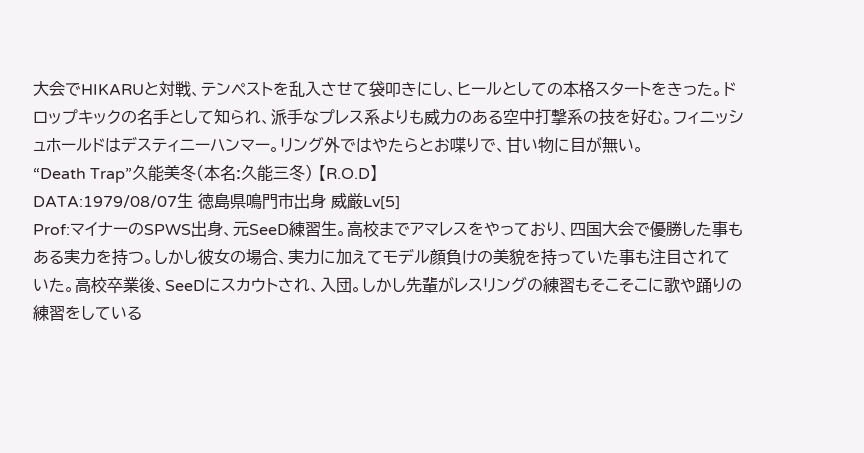大会でHIKARUと対戦、テンペストを乱入させて袋叩きにし、ヒールとしての本格スタートをきった。ドロップキックの名手として知られ、派手なプレス系よりも威力のある空中打撃系の技を好む。フィニッシュホールドはデスティニーハンマー。リング外ではやたらとお喋りで、甘い物に目が無い。
“Death Trap”久能美冬(本名:久能三冬) 【R.O.D】
DATA:1979/08/07生 徳島県鳴門市出身 威厳Lv[5]
Prof:マイナーのSPWS出身、元SeeD練習生。高校までアマレスをやっており、四国大会で優勝した事もある実力を持つ。しかし彼女の場合、実力に加えてモデル顔負けの美貌を持っていた事も注目されていた。高校卒業後、SeeDにスカウトされ、入団。しかし先輩がレスリングの練習もそこそこに歌や踊りの練習をしている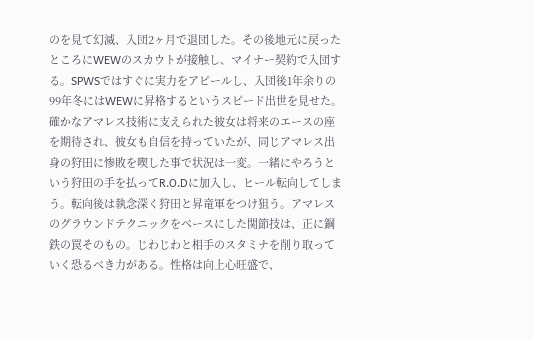のを見て幻滅、入団2ヶ月で退団した。その後地元に戻ったところにWEWのスカウトが接触し、マイナー契約で入団する。SPWSではすぐに実力をアピールし、入団後1年余りの99年冬にはWEWに昇格するというスピード出世を見せた。確かなアマレス技術に支えられた彼女は将来のエースの座を期待され、彼女も自信を持っていたが、同じアマレス出身の狩田に惨敗を喫した事で状況は一変。一緒にやろうという狩田の手を払ってR.O.Dに加入し、ヒール転向してしまう。転向後は執念深く狩田と昇竜軍をつけ狙う。アマレスのグラウンドテクニックをベースにした関節技は、正に鋼鉄の罠そのもの。じわじわと相手のスタミナを削り取っていく恐るべき力がある。性格は向上心旺盛で、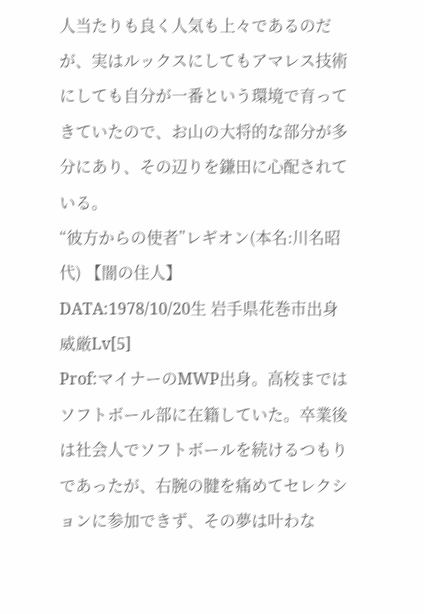人当たりも良く人気も上々であるのだが、実はルックスにしてもアマレス技術にしても自分が一番という環境で育ってきていたので、お山の大将的な部分が多分にあり、その辺りを鎌田に心配されている。
“彼方からの使者”レギオン(本名:川名昭代) 【闇の住人】
DATA:1978/10/20生 岩手県花巻市出身 威厳Lv[5]
Prof:マイナーのMWP出身。高校まではソフトボール部に在籍していた。卒業後は社会人でソフトボールを続けるつもりであったが、右腕の腱を痛めてセレクションに参加できず、その夢は叶わな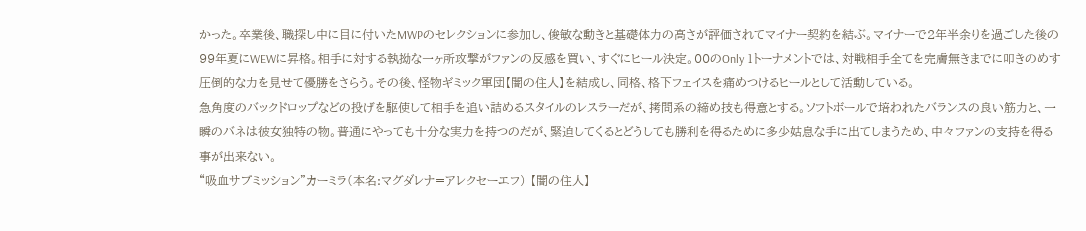かった。卒業後、職探し中に目に付いたMWPのセレクションに参加し、俊敏な動きと基礎体力の高さが評価されてマイナー契約を結ぶ。マイナーで2年半余りを過ごした後の99年夏にWEWに昇格。相手に対する執拗な一ヶ所攻撃がファンの反感を買い、すぐにヒール決定。00のOnly 1トーナメントでは、対戦相手全てを完膚無きまでに叩きのめす圧倒的な力を見せて優勝をさらう。その後、怪物ギミック軍団【闇の住人】を結成し、同格、格下フェイスを痛めつけるヒールとして活動している。
急角度のバックドロップなどの投げを駆使して相手を追い詰めるスタイルのレスラーだが、拷問系の締め技も得意とする。ソフトボールで培われたバランスの良い筋力と、一瞬のバネは彼女独特の物。普通にやっても十分な実力を持つのだが、緊迫してくるとどうしても勝利を得るために多少姑息な手に出てしまうため、中々ファンの支持を得る事が出来ない。
“吸血サブミッション”カーミラ(本名:マグダレナ=アレクセーエフ) 【闇の住人】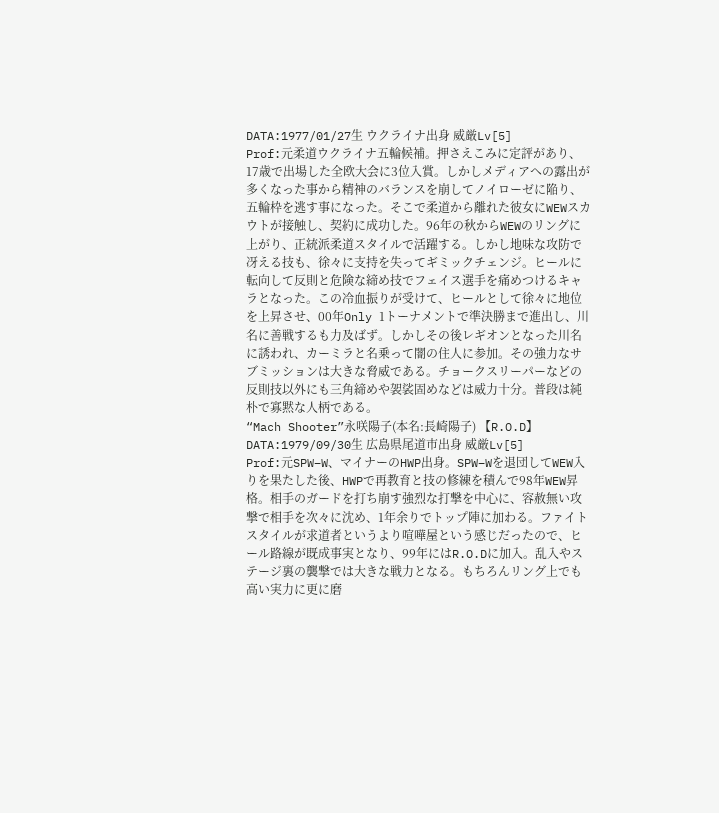DATA:1977/01/27生 ウクライナ出身 威厳Lv[5]
Prof:元柔道ウクライナ五輪候補。押さえこみに定評があり、17歳で出場した全欧大会に3位入賞。しかしメディアへの露出が多くなった事から精神のバランスを崩してノイローゼに陥り、五輪枠を逃す事になった。そこで柔道から離れた彼女にWEWスカウトが接触し、契約に成功した。96年の秋からWEWのリングに上がり、正統派柔道スタイルで活躍する。しかし地味な攻防で冴える技も、徐々に支持を失ってギミックチェンジ。ヒールに転向して反則と危険な締め技でフェイス選手を痛めつけるキャラとなった。この冷血振りが受けて、ヒールとして徐々に地位を上昇させ、00年Only 1トーナメントで準決勝まで進出し、川名に善戦するも力及ばず。しかしその後レギオンとなった川名に誘われ、カーミラと名乗って闇の住人に参加。その強力なサブミッションは大きな脅威である。チョークスリーパーなどの反則技以外にも三角締めや袈裟固めなどは威力十分。普段は純朴で寡黙な人柄である。
“Mach Shooter”永咲陽子(本名:長崎陽子) 【R.O.D】
DATA:1979/09/30生 広島県尾道市出身 威厳Lv[5]
Prof:元SPW−W、マイナーのHWP出身。SPW−Wを退団してWEW入りを果たした後、HWPで再教育と技の修練を積んで98年WEW昇格。相手のガードを打ち崩す強烈な打撃を中心に、容赦無い攻撃で相手を次々に沈め、1年余りでトップ陣に加わる。ファイトスタイルが求道者というより喧嘩屋という感じだったので、ヒール路線が既成事実となり、99年にはR.O.Dに加入。乱入やステージ裏の襲撃では大きな戦力となる。もちろんリング上でも高い実力に更に磨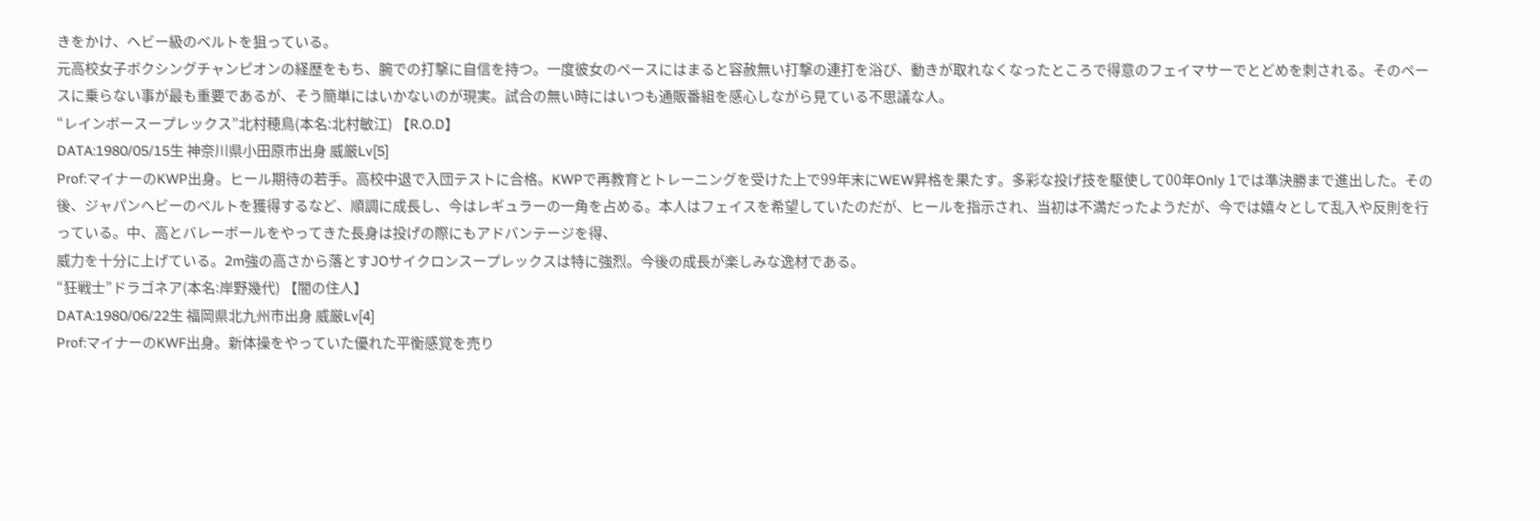きをかけ、ヘビー級のベルトを狙っている。
元高校女子ボクシングチャンピオンの経歴をもち、腕での打撃に自信を持つ。一度彼女のペースにはまると容赦無い打撃の連打を浴び、動きが取れなくなったところで得意のフェイマサーでとどめを刺される。そのペースに乗らない事が最も重要であるが、そう簡単にはいかないのが現実。試合の無い時にはいつも通販番組を感心しながら見ている不思議な人。
“レインボースープレックス”北村穂鳥(本名:北村敏江) 【R.O.D】
DATA:1980/05/15生 神奈川県小田原市出身 威厳Lv[5]
Prof:マイナーのKWP出身。ヒール期待の若手。高校中退で入団テストに合格。KWPで再教育とトレーニングを受けた上で99年末にWEW昇格を果たす。多彩な投げ技を駆使して00年Only 1では準決勝まで進出した。その後、ジャパンヘビーのベルトを獲得するなど、順調に成長し、今はレギュラーの一角を占める。本人はフェイスを希望していたのだが、ヒールを指示され、当初は不満だったようだが、今では嬉々として乱入や反則を行っている。中、高とバレーボールをやってきた長身は投げの際にもアドバンテージを得、
威力を十分に上げている。2m強の高さから落とすJOサイクロンスープレックスは特に強烈。今後の成長が楽しみな逸材である。
“狂戦士”ドラゴネア(本名:岸野幾代) 【闇の住人】
DATA:1980/06/22生 福岡県北九州市出身 威厳Lv[4]
Prof:マイナーのKWF出身。新体操をやっていた優れた平衡感覚を売り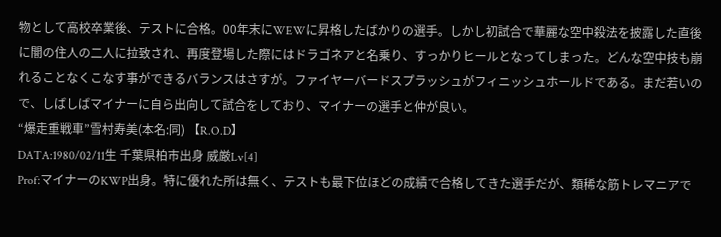物として高校卒業後、テストに合格。00年末にWEWに昇格したばかりの選手。しかし初試合で華麗な空中殺法を披露した直後に闇の住人の二人に拉致され、再度登場した際にはドラゴネアと名乗り、すっかりヒールとなってしまった。どんな空中技も崩れることなくこなす事ができるバランスはさすが。ファイヤーバードスプラッシュがフィニッシュホールドである。まだ若いので、しばしばマイナーに自ら出向して試合をしており、マイナーの選手と仲が良い。
“爆走重戦車”雪村寿美(本名:同) 【R.O.D】
DATA:1980/02/11生 千葉県柏市出身 威厳Lv[4]
Prof:マイナーのKWP出身。特に優れた所は無く、テストも最下位ほどの成績で合格してきた選手だが、類稀な筋トレマニアで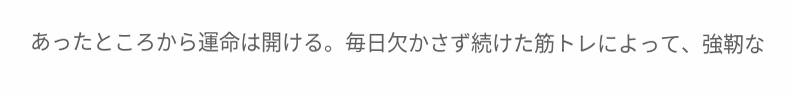あったところから運命は開ける。毎日欠かさず続けた筋トレによって、強靭な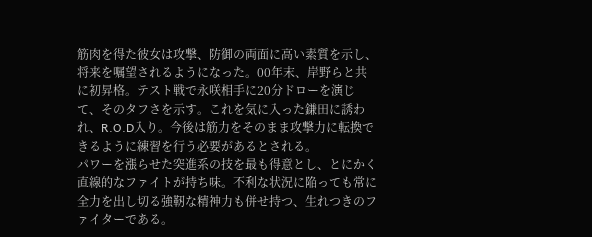筋肉を得た彼女は攻撃、防御の両面に高い素質を示し、将来を嘱望されるようになった。00年末、岸野らと共に初昇格。テスト戦で永咲相手に20分ドローを演じて、そのタフさを示す。これを気に入った鎌田に誘われ、R.O.D入り。今後は筋力をそのまま攻撃力に転換できるように練習を行う必要があるとされる。
パワーを漲らせた突進系の技を最も得意とし、とにかく直線的なファイトが持ち味。不利な状況に陥っても常に全力を出し切る強靭な精神力も併せ持つ、生れつきのファイターである。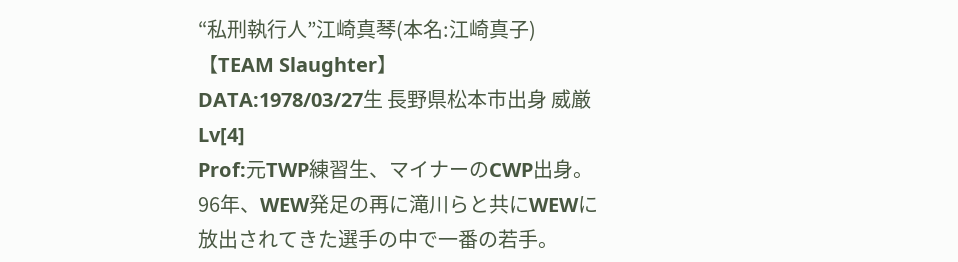“私刑執行人”江崎真琴(本名:江崎真子) 【TEAM Slaughter】
DATA:1978/03/27生 長野県松本市出身 威厳Lv[4]
Prof:元TWP練習生、マイナーのCWP出身。96年、WEW発足の再に滝川らと共にWEWに放出されてきた選手の中で一番の若手。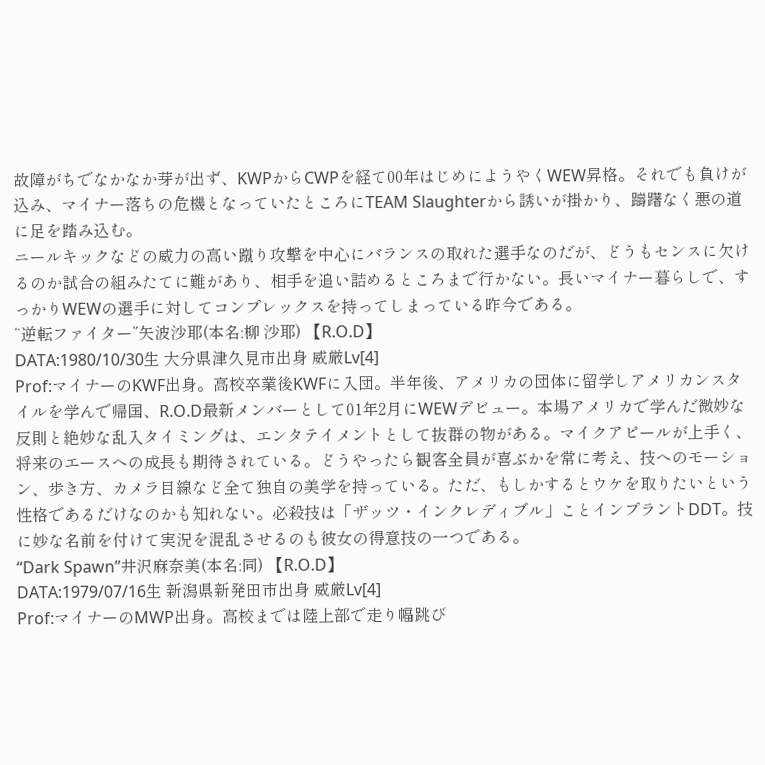故障がちでなかなか芽が出ず、KWPからCWPを経て00年はじめにようやくWEW昇格。それでも負けが込み、マイナー落ちの危機となっていたところにTEAM Slaughterから誘いが掛かり、躊躇なく悪の道に足を踏み込む。
ニールキックなどの威力の高い蹴り攻撃を中心にバランスの取れた選手なのだが、どうもセンスに欠けるのか試合の組みたてに難があり、相手を追い詰めるところまで行かない。長いマイナー暮らしで、すっかりWEWの選手に対してコンプレックスを持ってしまっている昨今である。
“逆転ファイター”矢波沙耶(本名:柳 沙耶) 【R.O.D】
DATA:1980/10/30生 大分県津久見市出身 威厳Lv[4]
Prof:マイナーのKWF出身。高校卒業後KWFに入団。半年後、アメリカの団体に留学しアメリカンスタイルを学んで帰国、R.O.D最新メンバーとして01年2月にWEWデビュー。本場アメリカで学んだ微妙な反則と絶妙な乱入タイミングは、エンタテイメントとして抜群の物がある。マイクアピールが上手く、将来のエースへの成長も期待されている。どうやったら観客全員が喜ぶかを常に考え、技へのモーション、歩き方、カメラ目線など全て独自の美学を持っている。ただ、もしかするとウケを取りたいという性格であるだけなのかも知れない。必殺技は「ザッツ・インクレディブル」ことインプラントDDT。技に妙な名前を付けて実況を混乱させるのも彼女の得意技の一つである。
“Dark Spawn”井沢麻奈美(本名:同) 【R.O.D】
DATA:1979/07/16生 新潟県新発田市出身 威厳Lv[4]
Prof:マイナーのMWP出身。高校までは陸上部で走り幅跳び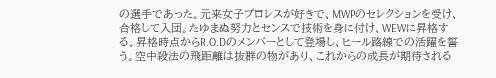の選手であった。元来女子プロレスが好きで、MWPのセレクションを受け、合格して入団。たゆまぬ努力とセンスで技術を身に付け、WEWに昇格する。昇格時点からR.O.Dのメンバーとして登場し、ヒール路線での活躍を誓う。空中殺法の飛距離は抜群の物があり、これからの成長が期待される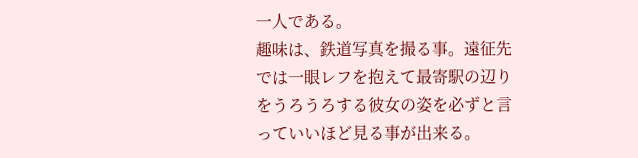一人である。
趣味は、鉄道写真を撮る事。遠征先では一眼レフを抱えて最寄駅の辺りをうろうろする彼女の姿を必ずと言っていいほど見る事が出来る。